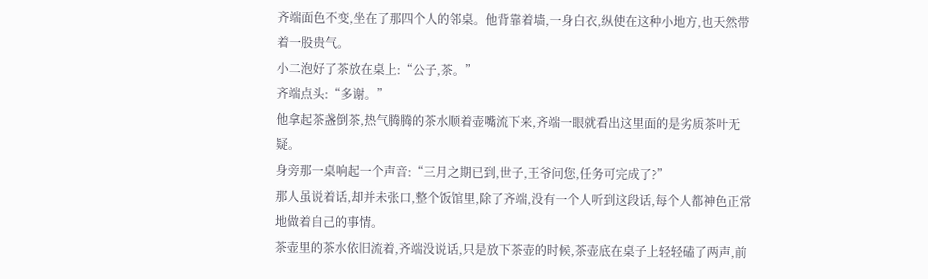齐端面色不变,坐在了那四个人的邻桌。他背靠着墙,一身白衣,纵使在这种小地方,也天然带着一股贵气。
小二泡好了茶放在桌上:“公子,茶。”
齐端点头:“多谢。”
他拿起茶盏倒茶,热气腾腾的茶水顺着壶嘴流下来,齐端一眼就看出这里面的是劣质茶叶无疑。
身旁那一桌响起一个声音:“三月之期已到,世子,王爷问您,任务可完成了?”
那人虽说着话,却并未张口,整个饭馆里,除了齐端,没有一个人听到这段话,每个人都神色正常地做着自己的事情。
茶壶里的茶水依旧流着,齐端没说话,只是放下茶壶的时候,茶壶底在桌子上轻轻磕了两声,前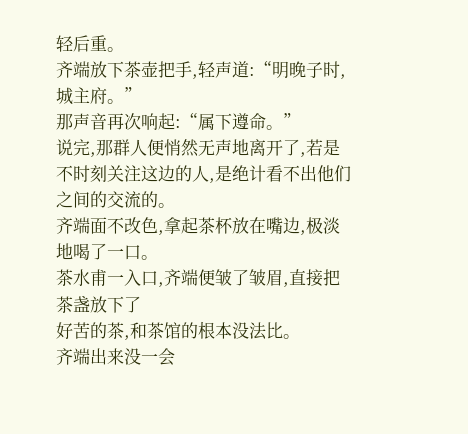轻后重。
齐端放下茶壶把手,轻声道:“明晚子时,城主府。”
那声音再次响起:“属下遵命。”
说完,那群人便悄然无声地离开了,若是不时刻关注这边的人,是绝计看不出他们之间的交流的。
齐端面不改色,拿起茶杯放在嘴边,极淡地喝了一口。
茶水甫一入口,齐端便皱了皱眉,直接把茶盏放下了
好苦的茶,和茶馆的根本没法比。
齐端出来没一会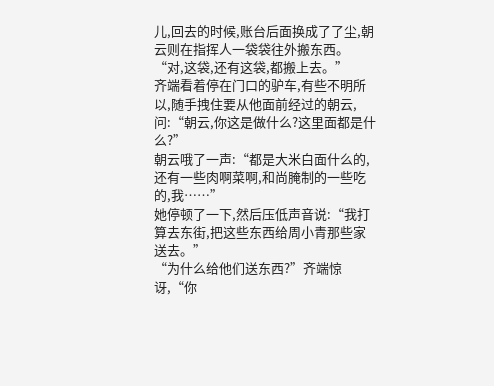儿,回去的时候,账台后面换成了了尘,朝云则在指挥人一袋袋往外搬东西。
“对,这袋,还有这袋,都搬上去。”
齐端看着停在门口的驴车,有些不明所以,随手拽住要从他面前经过的朝云,问:“朝云,你这是做什么?这里面都是什么?”
朝云哦了一声:“都是大米白面什么的,还有一些肉啊菜啊,和尚腌制的一些吃的,我……”
她停顿了一下,然后压低声音说:“我打算去东街,把这些东西给周小青那些家送去。”
“为什么给他们送东西?”齐端惊讶,“你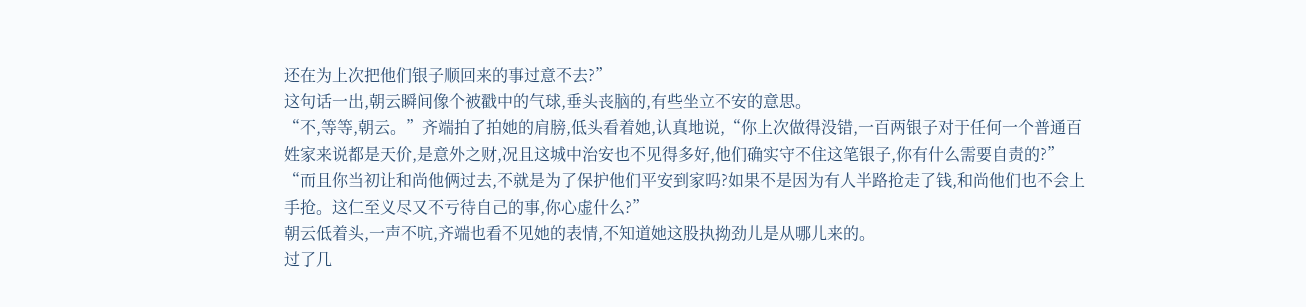还在为上次把他们银子顺回来的事过意不去?”
这句话一出,朝云瞬间像个被戳中的气球,垂头丧脑的,有些坐立不安的意思。
“不,等等,朝云。”齐端拍了拍她的肩膀,低头看着她,认真地说,“你上次做得没错,一百两银子对于任何一个普通百姓家来说都是天价,是意外之财,况且这城中治安也不见得多好,他们确实守不住这笔银子,你有什么需要自责的?”
“而且你当初让和尚他俩过去,不就是为了保护他们平安到家吗?如果不是因为有人半路抢走了钱,和尚他们也不会上手抢。这仁至义尽又不亏待自己的事,你心虚什么?”
朝云低着头,一声不吭,齐端也看不见她的表情,不知道她这股执拗劲儿是从哪儿来的。
过了几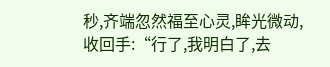秒,齐端忽然福至心灵,眸光微动,收回手:“行了,我明白了,去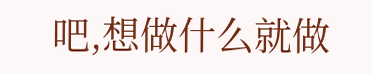吧,想做什么就做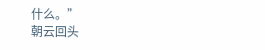什么。”
朝云回头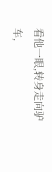看他一眼,转身走向驴车,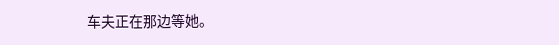车夫正在那边等她。